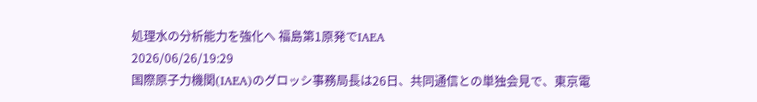処理水の分析能力を強化へ 福島第1原発でIAEA
2026/06/26/19:29
国際原子力機関(IAEA)のグロッシ事務局長は26日、共同通信との単独会見で、東京電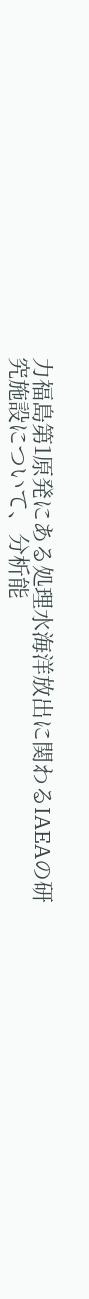力福島第1原発にある処理水海洋放出に関わるIAEAの研究施設について、分析能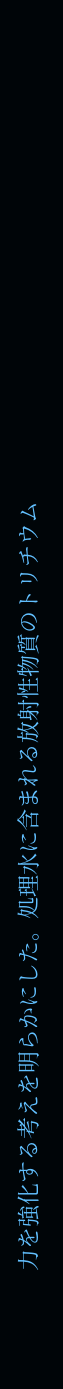力を強化する考えを明らかにした。処理水に含まれる放射性物質のトリチウム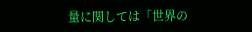量に関しては「世界の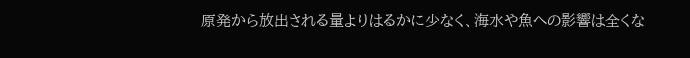原発から放出される量よりはるかに少なく、海水や魚への影響は全くな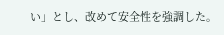い」とし、改めて安全性を強調した。